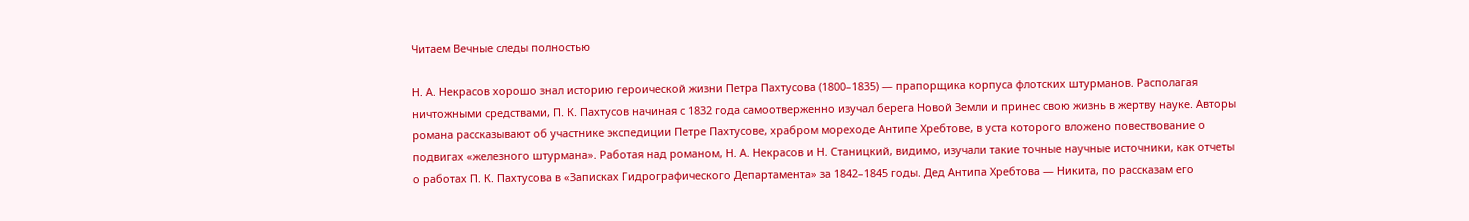Читаем Вечные следы полностью

Н. А. Некрасов хорошо знал историю героической жизни Петра Пахтусова (1800–1835) — прапорщика корпуса флотских штурманов. Располагая ничтожными средствами, П. К. Пахтусов начиная с 1832 года самоотверженно изучал берега Новой Земли и принес свою жизнь в жертву науке. Авторы романа рассказывают об участнике экспедиции Петре Пахтусове, храбром мореходе Антипе Хребтове, в уста которого вложено повествование о подвигах «железного штурмана». Работая над романом, Н. А. Некрасов и Н. Станицкий, видимо, изучали такие точные научные источники, как отчеты о работах П. К. Пахтусова в «Записках Гидрографического Департамента» за 1842–1845 годы. Дед Антипа Хребтова — Никита, по рассказам его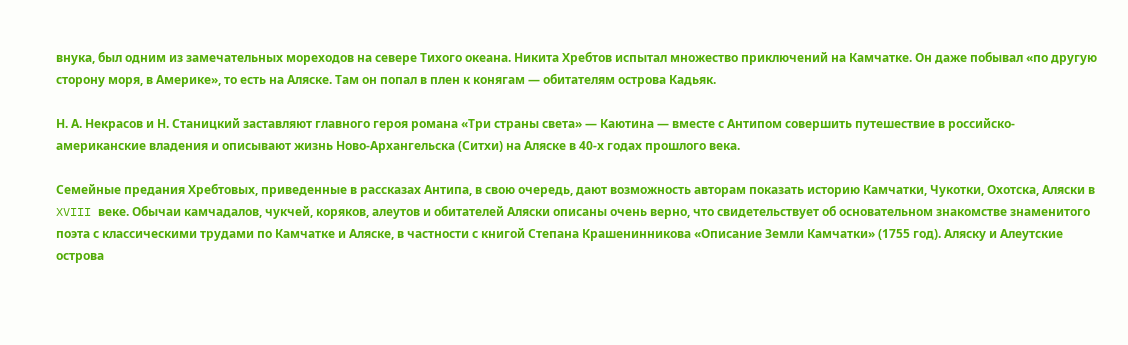внука, был одним из замечательных мореходов на севере Тихого океана. Никита Хребтов испытал множество приключений на Камчатке. Он даже побывал «по другую сторону моря, в Америке», то есть на Аляске. Там он попал в плен к конягам — обитателям острова Кадьяк.

Н. А. Некрасов и Н. Станицкий заставляют главного героя романа «Три страны света» — Каютина — вместе с Антипом совершить путешествие в российско-американские владения и описывают жизнь Ново-Архангельска (Ситхи) на Аляске в 40-х годах прошлого века.

Семейные предания Хребтовых, приведенные в рассказах Антипа, в свою очередь, дают возможность авторам показать историю Камчатки, Чукотки, Охотска, Аляски в XVIII веке. Обычаи камчадалов, чукчей, коряков, алеутов и обитателей Аляски описаны очень верно, что свидетельствует об основательном знакомстве знаменитого поэта с классическими трудами по Камчатке и Аляске, в частности с книгой Степана Крашенинникова «Описание Земли Камчатки» (1755 год). Аляску и Алеутские острова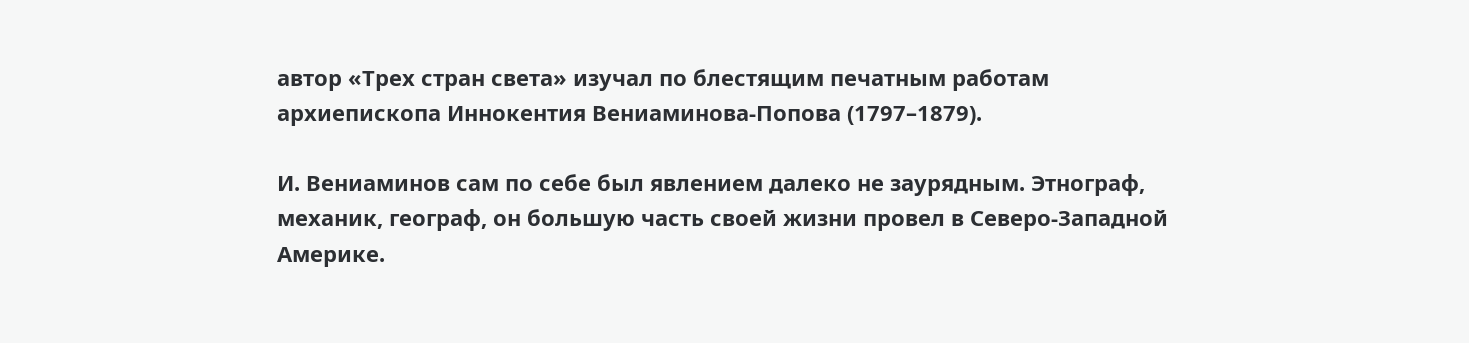автор «Трех стран света» изучал по блестящим печатным работам архиепископа Иннокентия Вениаминова-Попова (1797–1879).

И. Вениаминов сам по себе был явлением далеко не заурядным. Этнограф, механик, географ, он большую часть своей жизни провел в Северо-Западной Америке.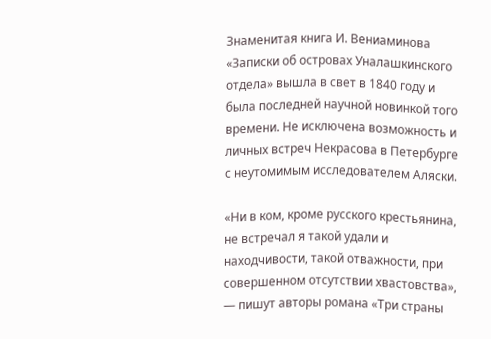Знаменитая книга И. Вениаминова «Записки об островах Уналашкинского отдела» вышла в свет в 1840 году и была последней научной новинкой того времени. Не исключена возможность и личных встреч Некрасова в Петербурге с неутомимым исследователем Аляски.

«Ни в ком, кроме русского крестьянина, не встречал я такой удали и находчивости, такой отважности, при совершенном отсутствии хвастовства», — пишут авторы романа «Три страны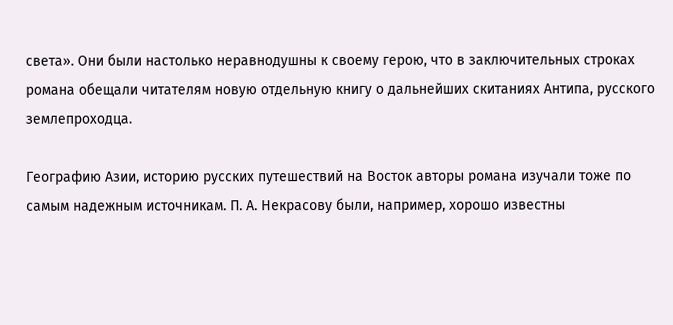света». Они были настолько неравнодушны к своему герою, что в заключительных строках романа обещали читателям новую отдельную книгу о дальнейших скитаниях Антипа, русского землепроходца.

Географию Азии, историю русских путешествий на Восток авторы романа изучали тоже по самым надежным источникам. П. А. Некрасову были, например, хорошо известны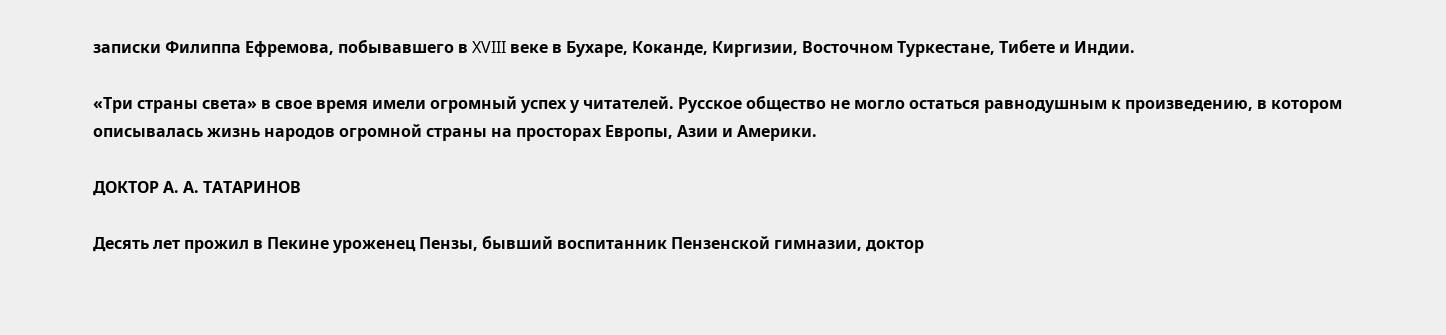записки Филиппа Ефремова, побывавшего в XVIII веке в Бухаре, Коканде, Киргизии, Восточном Туркестане, Тибете и Индии.

«Три страны света» в свое время имели огромный успех у читателей. Русское общество не могло остаться равнодушным к произведению, в котором описывалась жизнь народов огромной страны на просторах Европы, Азии и Америки.

ДОКТОР А. А. ТАТАРИНОВ

Десять лет прожил в Пекине уроженец Пензы, бывший воспитанник Пензенской гимназии, доктор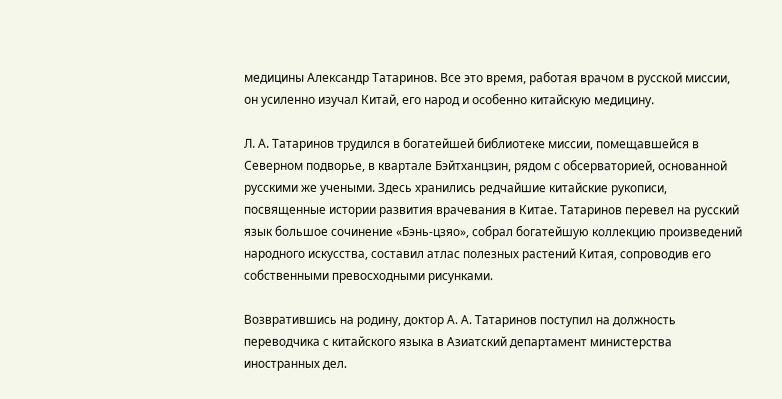медицины Александр Татаринов. Все это время, работая врачом в русской миссии, он усиленно изучал Китай, его народ и особенно китайскую медицину.

Л. А. Татаринов трудился в богатейшей библиотеке миссии, помещавшейся в Северном подворье, в квартале Бэйтханцзин, рядом с обсерваторией, основанной русскими же учеными. Здесь хранились редчайшие китайские рукописи, посвященные истории развития врачевания в Китае. Татаринов перевел на русский язык большое сочинение «Бэнь-цзяо», собрал богатейшую коллекцию произведений народного искусства, составил атлас полезных растений Китая, сопроводив его собственными превосходными рисунками.

Возвратившись на родину, доктор А. А. Татаринов поступил на должность переводчика с китайского языка в Азиатский департамент министерства иностранных дел.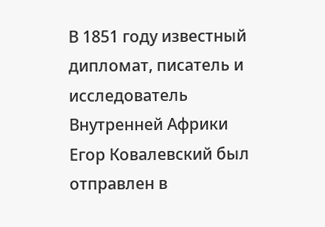В 1851 году известный дипломат, писатель и исследователь Внутренней Африки Егор Ковалевский был отправлен в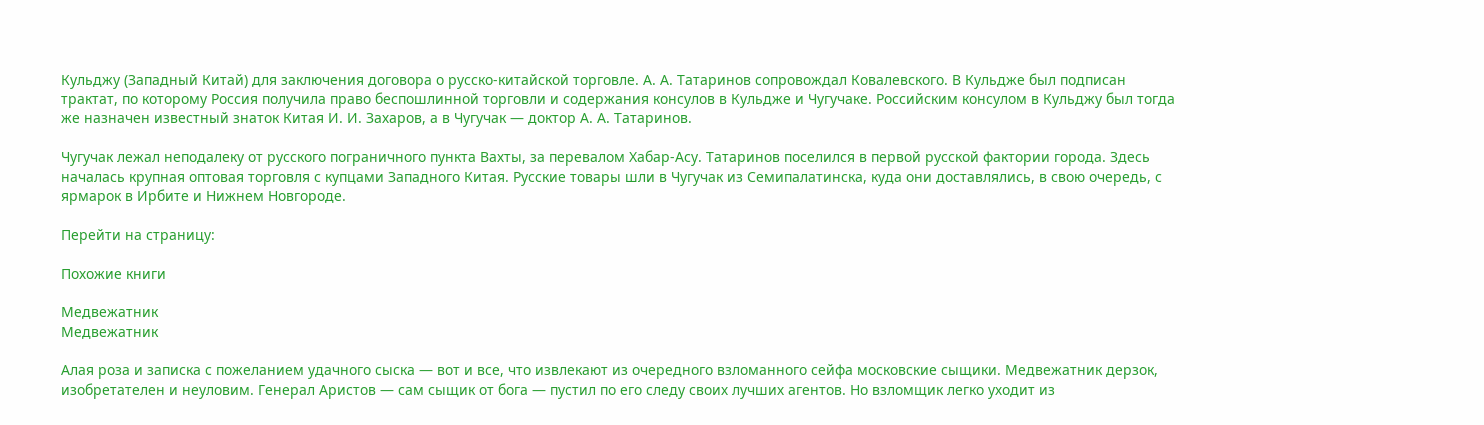Кульджу (Западный Китай) для заключения договора о русско-китайской торговле. А. А. Татаринов сопровождал Ковалевского. В Кульдже был подписан трактат, по которому Россия получила право беспошлинной торговли и содержания консулов в Кульдже и Чугучаке. Российским консулом в Кульджу был тогда же назначен известный знаток Китая И. И. Захаров, а в Чугучак — доктор А. А. Татаринов.

Чугучак лежал неподалеку от русского пограничного пункта Вахты, за перевалом Хабар-Асу. Татаринов поселился в первой русской фактории города. Здесь началась крупная оптовая торговля с купцами Западного Китая. Русские товары шли в Чугучак из Семипалатинска, куда они доставлялись, в свою очередь, с ярмарок в Ирбите и Нижнем Новгороде.

Перейти на страницу:

Похожие книги

Медвежатник
Медвежатник

Алая роза и записка с пожеланием удачного сыска — вот и все, что извлекают из очередного взломанного сейфа московские сыщики. Медвежатник дерзок, изобретателен и неуловим. Генерал Аристов — сам сыщик от бога — пустил по его следу своих лучших агентов. Но взломщик легко уходит из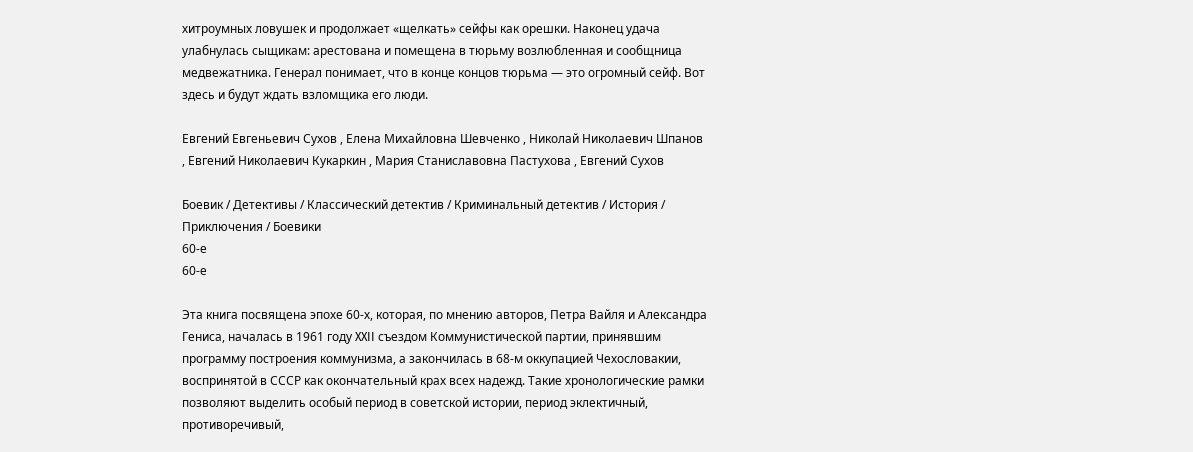хитроумных ловушек и продолжает «щелкать» сейфы как орешки. Наконец удача улабнулась сыщикам: арестована и помещена в тюрьму возлюбленная и сообщница медвежатника. Генерал понимает, что в конце концов тюрьма — это огромный сейф. Вот здесь и будут ждать взломщика его люди.

Евгений Евгеньевич Сухов , Елена Михайловна Шевченко , Николай Николаевич Шпанов , Евгений Николаевич Кукаркин , Мария Станиславовна Пастухова , Евгений Сухов

Боевик / Детективы / Классический детектив / Криминальный детектив / История / Приключения / Боевики
60-е
60-е

Эта книга посвящена эпохе 60-х, которая, по мнению авторов, Петра Вайля и Александра Гениса, началась в 1961 году XXII съездом Коммунистической партии, принявшим программу построения коммунизма, а закончилась в 68-м оккупацией Чехословакии, воспринятой в СССР как окончательный крах всех надежд. Такие хронологические рамки позволяют выделить особый период в советской истории, период эклектичный, противоречивый,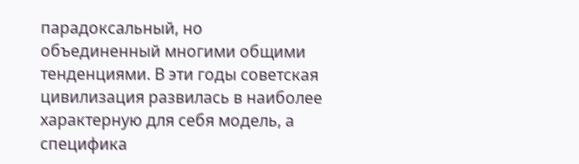парадоксальный, но объединенный многими общими тенденциями. В эти годы советская цивилизация развилась в наиболее характерную для себя модель, а специфика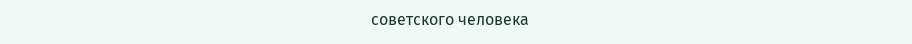советского человека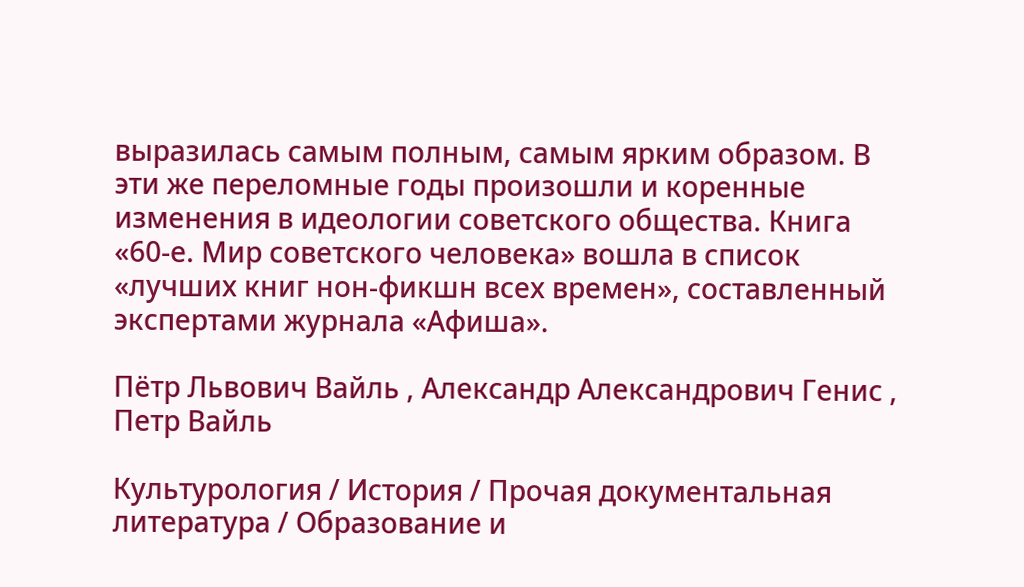выразилась самым полным, самым ярким образом. В эти же переломные годы произошли и коренные изменения в идеологии советского общества. Книга «60-е. Мир советского человека» вошла в список «лучших книг нон-фикшн всех времен», составленный экспертами журнала «Афиша».

Пётр Львович Вайль , Александр Александрович Генис , Петр Вайль

Культурология / История / Прочая документальная литература / Образование и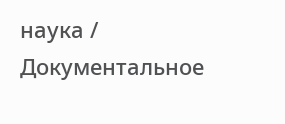наука / Документальное